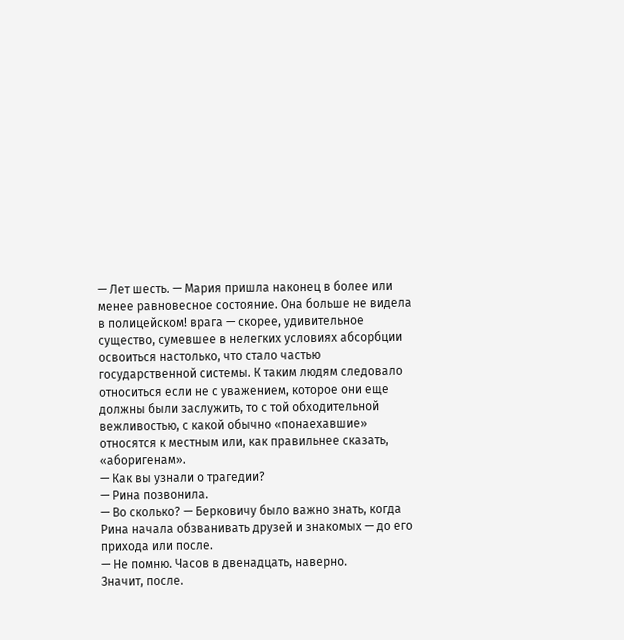— Лет шесть. — Мария пришла наконец в более или менее равновесное состояние. Она больше не видела в полицейском! врага — скорее, удивительное существо, сумевшее в нелегких условиях абсорбции освоиться настолько, что стало частью государственной системы. К таким людям следовало относиться если не с уважением, которое они еще должны были заслужить, то с той обходительной вежливостью, с какой обычно «понаехавшие» относятся к местным или, как правильнее сказать, «аборигенам».
— Как вы узнали о трагедии?
— Рина позвонила.
— Во сколько? — Берковичу было важно знать, когда Рина начала обзванивать друзей и знакомых — до его прихода или после.
— Не помню. Часов в двенадцать, наверно.
Значит, после.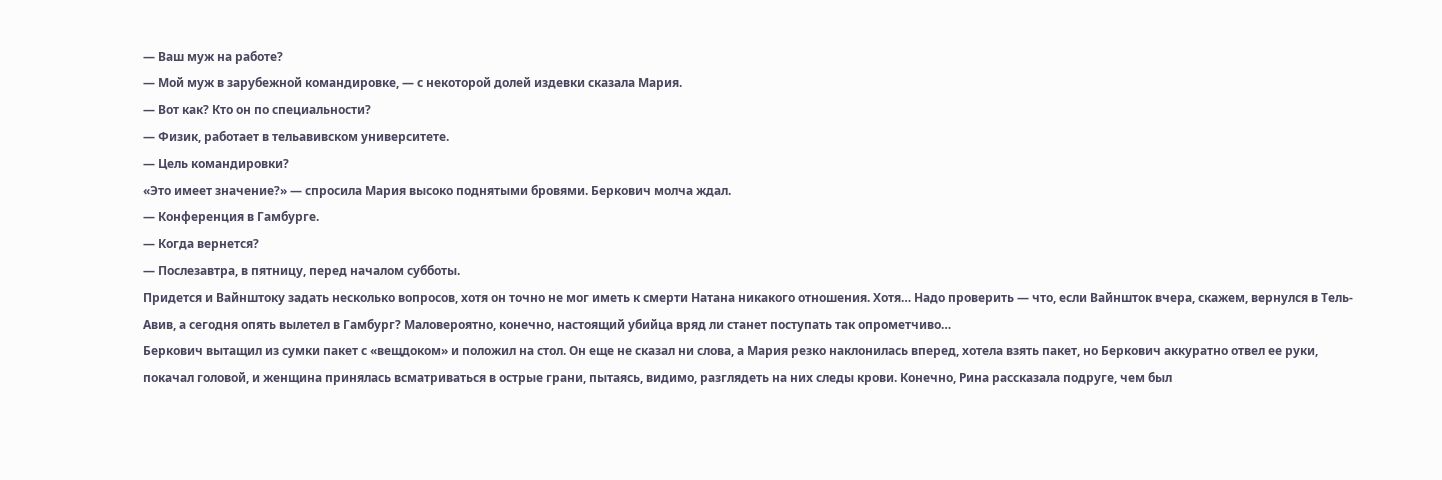— Ваш муж на работе?
— Мой муж в зарубежной командировке, — с некоторой долей издевки сказала Мария.
— Вот как? Кто он по специальности?
— Физик, работает в тельавивском университете.
— Цель командировки?
«Это имеет значение?» — спросила Мария высоко поднятыми бровями. Беркович молча ждал.
— Конференция в Гамбурге.
— Когда вернется?
— Послезавтра, в пятницу, перед началом субботы.
Придется и Вайнштоку задать несколько вопросов, хотя он точно не мог иметь к смерти Натана никакого отношения. Хотя… Надо проверить — что, если Вайншток вчера, скажем, вернулся в Тель-Авив, а сегодня опять вылетел в Гамбург? Маловероятно, конечно, настоящий убийца вряд ли станет поступать так опрометчиво…
Беркович вытащил из сумки пакет с «вещдоком» и положил на стол. Он еще не сказал ни слова, а Мария резко наклонилась вперед, хотела взять пакет, но Беркович аккуратно отвел ее руки, покачал головой, и женщина принялась всматриваться в острые грани, пытаясь, видимо, разглядеть на них следы крови. Конечно, Рина рассказала подруге, чем был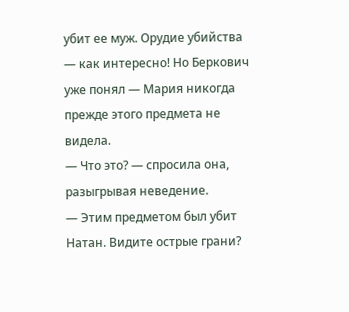убит ее муж. Орудие убийства — как интересно! Но Беркович уже понял — Мария никогда прежде этого предмета не видела.
— Что это? — спросила она, разыгрывая неведение.
— Этим предметом был убит Натан. Видите острые грани?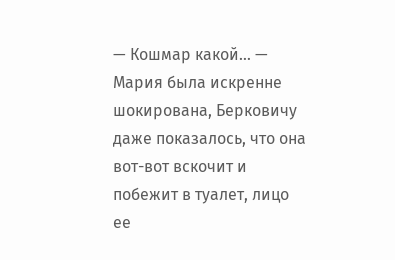— Кошмар какой… — Мария была искренне шокирована, Берковичу даже показалось, что она вот-вот вскочит и побежит в туалет, лицо ее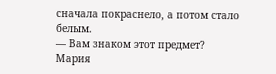сначала покраснело, а потом стало белым.
— Вам знаком этот предмет?
Мария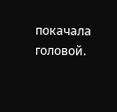покачала головой.